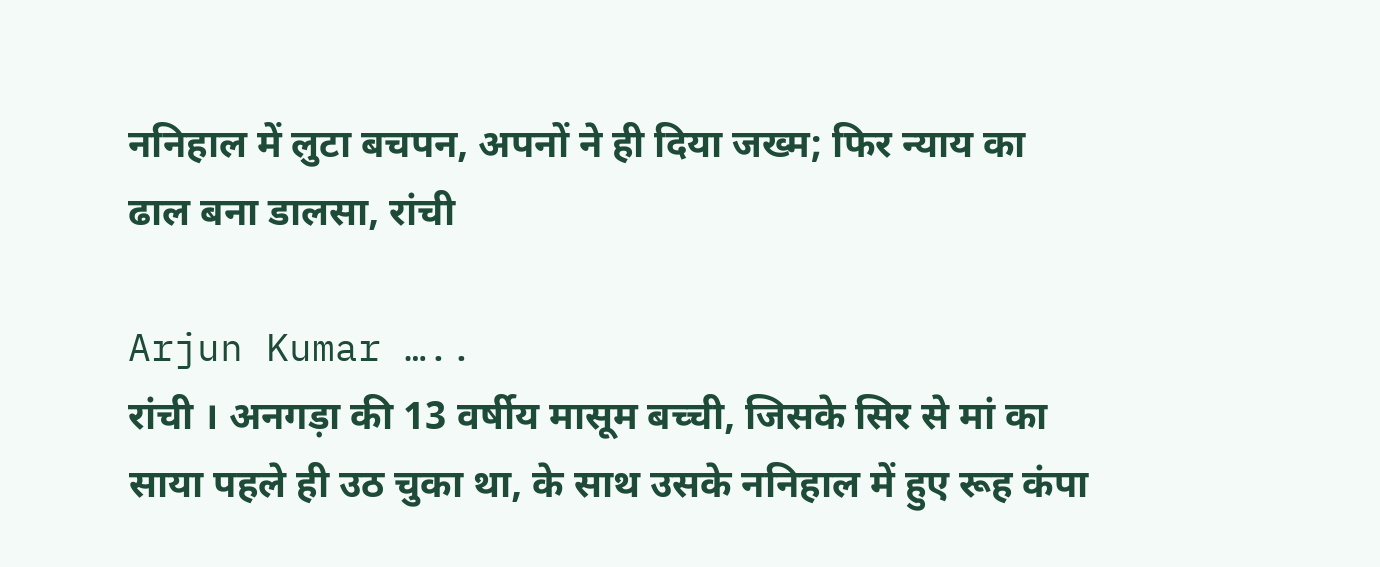ननिहाल में लुटा बचपन, अपनों ने ही दिया जख्म; फिर न्याय का ढाल बना डालसा, रांची

Arjun Kumar …..
रांची । अनगड़ा की 13 वर्षीय मासूम बच्ची, जिसके सिर से मां का साया पहले ही उठ चुका था, के साथ उसके ननिहाल में हुए रूह कंपा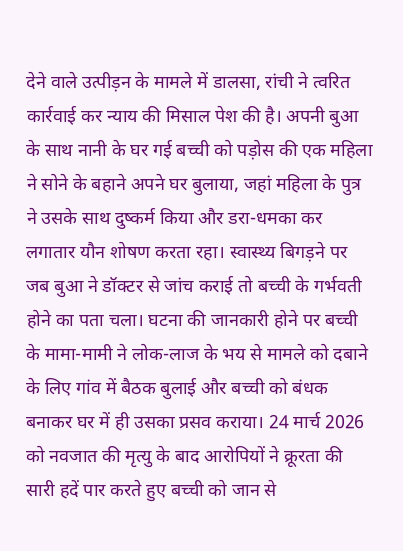देने वाले उत्पीड़न के मामले में डालसा, रांची ने त्वरित कार्रवाई कर न्याय की मिसाल पेश की है। अपनी बुआ के साथ नानी के घर गई बच्ची को पड़ोस की एक महिला ने सोने के बहाने अपने घर बुलाया, जहां महिला के पुत्र ने उसके साथ दुष्कर्म किया और डरा-धमका कर लगातार यौन शोषण करता रहा। स्वास्थ्य बिगड़ने पर जब बुआ ने डॉक्टर से जांच कराई तो बच्ची के गर्भवती होने का पता चला। घटना की जानकारी होने पर बच्ची के मामा-मामी ने लोक-लाज के भय से मामले को दबाने के लिए गांव में बैठक बुलाई और बच्ची को बंधक बनाकर घर में ही उसका प्रसव कराया। 24 मार्च 2026 को नवजात की मृत्यु के बाद आरोपियों ने क्रूरता की सारी हदें पार करते हुए बच्ची को जान से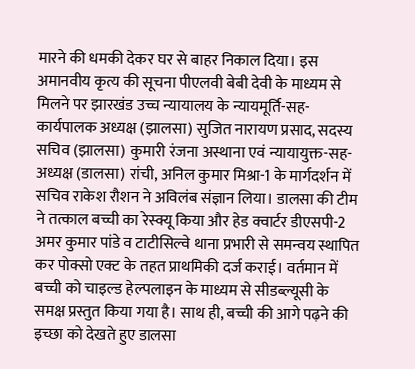मारने की धमकी देकर घर से बाहर निकाल दिया। इस अमानवीय कृत्य की सूचना पीएलवी बेबी देवी के माध्यम से मिलने पर झारखंड उच्च न्यायालय के न्यायमूर्ति-सह-कार्यपालक अध्यक्ष (झालसा) सुजित नारायण प्रसाद, सदस्य सचिव (झालसा) कुमारी रंजना अस्थाना एवं न्यायायुक्त-सह-अध्यक्ष (डालसा) रांची, अनिल कुमार मिश्रा-1 के मार्गदर्शन में सचिव राकेश रौशन ने अविलंब संज्ञान लिया। डालसा की टीम ने तत्काल बच्ची का रेस्क्यू किया और हेड क्वार्टर डीएसपी-2 अमर कुमार पांडे व टाटीसिल्वे थाना प्रभारी से समन्वय स्थापित कर पोक्सो एक्ट के तहत प्राथमिकी दर्ज कराई। वर्तमान में बच्ची को चाइल्ड हेल्पलाइन के माध्यम से सीडब्ल्यूसी के समक्ष प्रस्तुत किया गया है। साथ ही, बच्ची की आगे पढ़ने की इच्छा को देखते हुए डालसा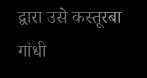द्वारा उसे कस्तूरबा गांधी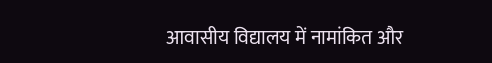आवासीय विद्यालय में नामांकित और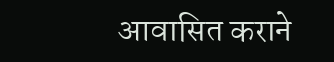आवासित कराने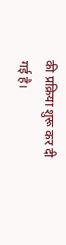की प्रक्रिया शुरू कर दी गई है।